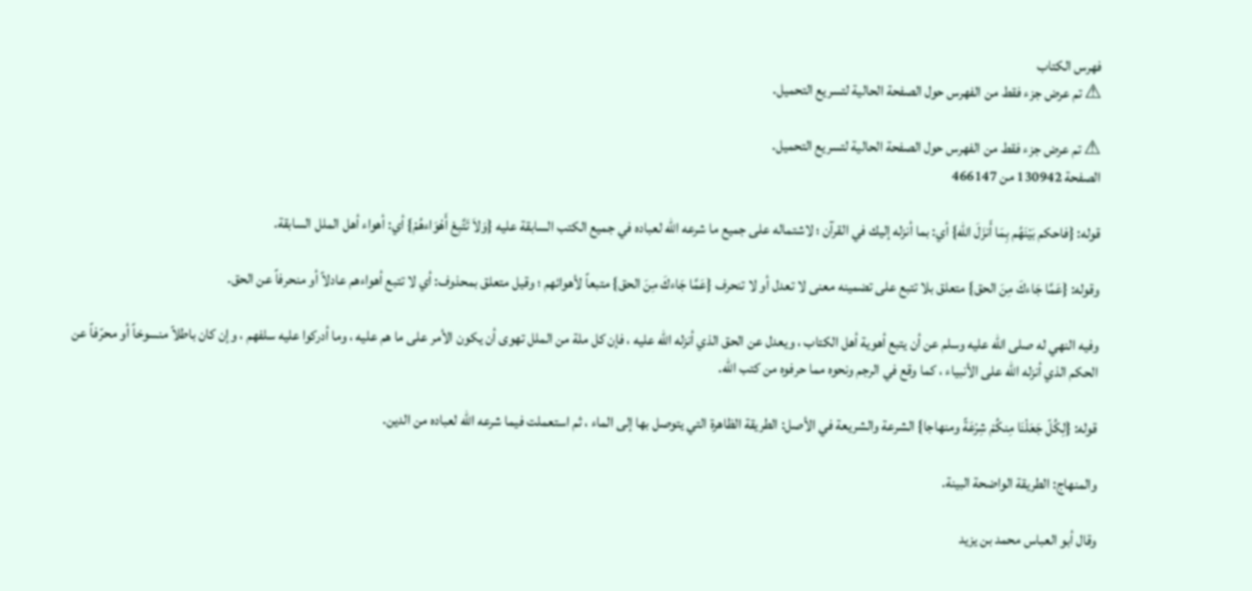فهرس الكتاب
⚠ تم عرض جزء فقط من الفهرس حول الصفحة الحالية لتسريع التحميل.

⚠ تم عرض جزء فقط من الفهرس حول الصفحة الحالية لتسريع التحميل.
الصفحة 130942 من 466147

قوله: {فاحكم بَيْنَهُم بِمَا أَنزَلَ الله} أي: بما أنزله إليك في القرآن ؛ لاشتماله على جميع ما شرعه الله لعباده في جميع الكتب السابقة عليه {وَلاَ تَتَّبِعْ أَهْوَاءهُمْ} أي: أهواء أهل الملل السابقة.

وقوله: {عَمَّا جَاءكَ مِنَ الحق} متعلق بلا تتبع على تضمينه معنى لا تعدل أو لا تنحرف {عَمَّا جَاءكَ مِنَ الحق} متبعاً لأهوائهم ؛ وقيل متعلق بمحذوف: أي لا تتبع أهواءهم عادلاً أو منحرفاً عن الحق.

وفيه النهي له صلى الله عليه وسلم عن أن يتبع أهوية أهل الكتاب ، ويعدل عن الحق الذي أنزله الله عليه ، فإن كل ملة من الملل تهوى أن يكون الأمر على ما هم عليه ، وما أدركوا عليه سلفهم ، وإن كان باطلاً منسوخاً أو محرّفاً عن الحكم الذي أنزله الله على الأنبياء ، كما وقع في الرجم ونحوه مما حرفوه من كتب الله.

قوله: {لِكُلّ جَعَلْنَا مِنكُمْ شِرْعَةً ومنهاجا} الشرعة والشريعة في الأصل: الطريقة الظاهرة التي يتوصل بها إلى الماء ، ثم استعملت فيما شرعه الله لعباده من الدين.

والمنهاج: الطريقة الواضحة البينة.

وقال أبو العباس محمد بن يزيد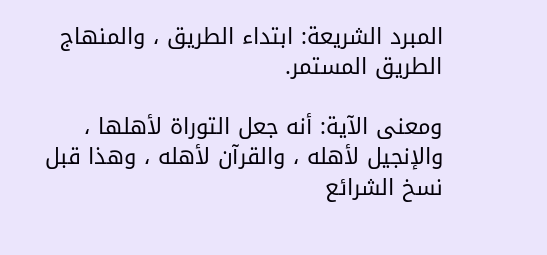المبرد الشريعة: ابتداء الطريق ، والمنهاج الطريق المستمر.

ومعنى الآية: أنه جعل التوراة لأهلها ، والإنجيل لأهله ، والقرآن لأهله ، وهذا قبل نسخ الشرائع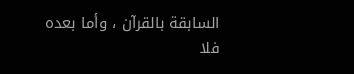السابقة بالقرآن ، وأما بعده فلا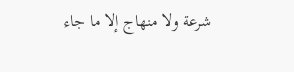شرعة ولا منهاج إلا ما جاء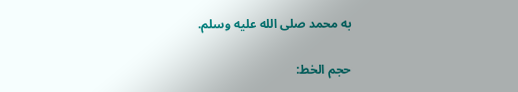به محمد صلى الله عليه وسلم.

حجم الخط: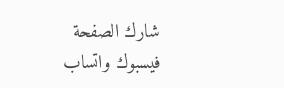شارك الصفحة
فيسبوك واتساب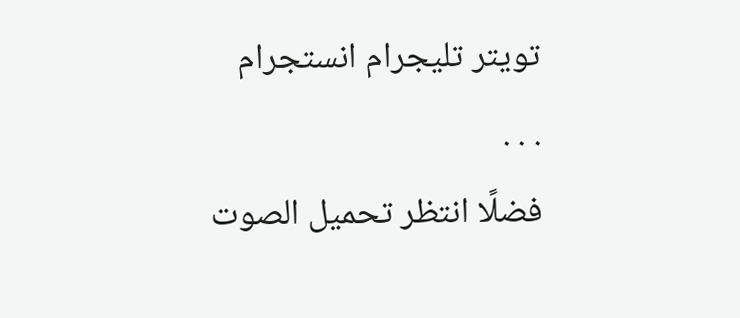تويتر تليجرام انستجرام
. . .
فضلًا انتظر تحميل الصوت